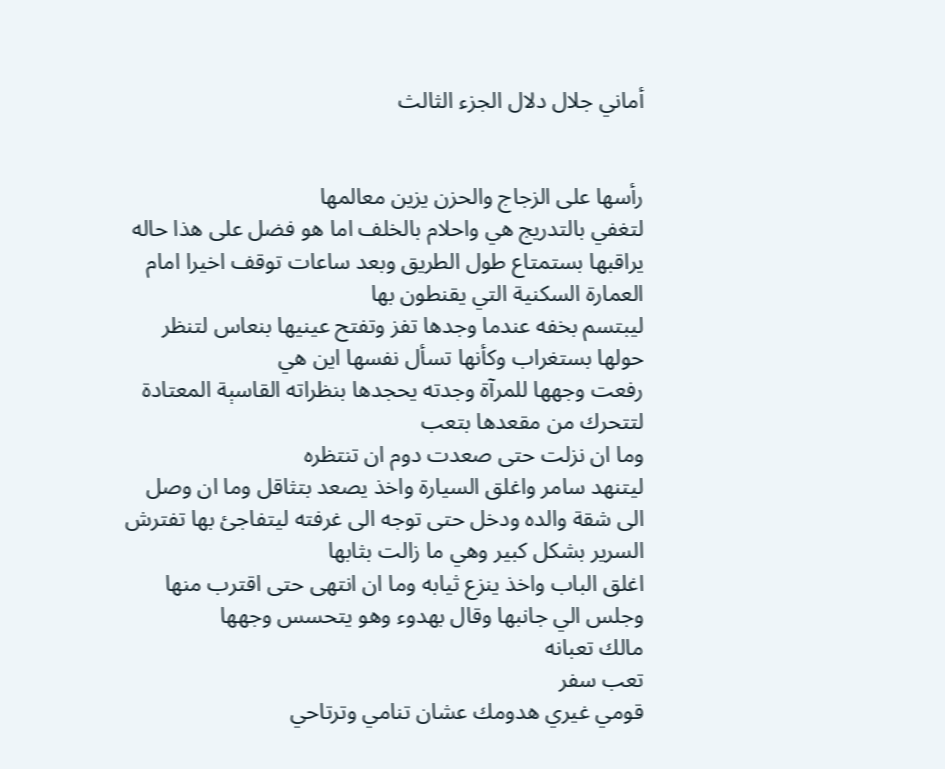أماني جلال دلال الجزء الثالث


رأسها على الزجاج والحزن يزين معالمها
لتغفي بالتدريج هي واحلام بالخلف اما هو فضل على هذا حاله يراقبها بستمتاع طول الطريق وبعد ساعات توقف اخيرا امام العمارة السكنية التي يقنطون بها
ليبتسم بخفه عندما وجدها تفز وتفتح عينيها بنعاس لتنظر حولها بستغراب وكأنها تسأل نفسها اين هي
رفعت وجهها للمرآة وجدته يحجدها بنظراته القاسېة المعتادة لتتحرك من مقعدها بتعب
وما ان نزلت حتى صعدت دوم ان تنتظره
ليتنهد سامر واغلق السيارة واخذ يصعد بتثاقل وما ان وصل الى شقة والده ودخل حتى توجه الى غرفته ليتفاجئ بها تفترش السرير بشكل كبير وهي ما زالت بثابها
اغلق الباب واخذ ينزع ثيابه وما ان انتهى حتى اقترب منها وجلس الي جانبها وقال بهدوء وهو يتحسس وجهها
مالك تعبانه
تعب سفر
قومي غيري هدومك عشان تنامي وترتاحي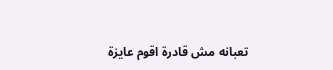تعبانه مش قادرة اقوم عايزة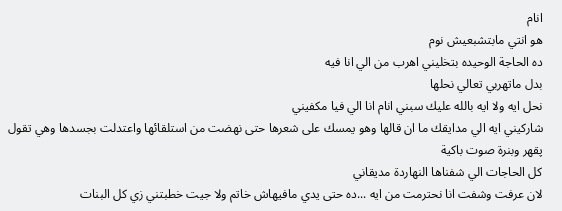انام
هو انتي مابتشبعيش نوم
ده الحاجة الوحيده بتخليني اهرب من الي انا فيه
بدل ماتهربي تعالي نحلها
نحل ايه ولا ايه بالله عليك سبني انام انا الي فيا مكفيني
شاركيني ايه الي مدايقك ما ان قالها وهو يمسك على شعرها حتى نهضت من استلقائها واعتدلت بجسدها وهي تقول پقهر وبنرة صوت باكية
كل الحاجات الي شفناها النهاردة مديقاني
لان عرفت وشفت انا نحترمت من ايه ...ده حتى يدي مافيهاش خاتم ولا جيت خطبتني زي كل البنات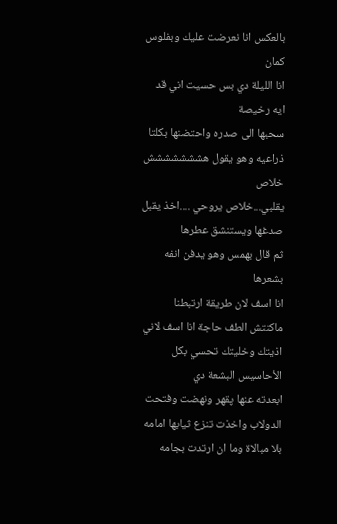بالعكس انا نعرضت عليك وبفلوس كمان
انا الليلة دي بس حسيت اني قد ايه رخيصة
سحبها الى صدره واحتضنها بكلتا ذراعيه وهو يقول هششششششش خلاص
يقلبي...خلاص يروحي ....اخذ يقبل صدغها ويستنشق عطرها
ثم قال بهمس وهو يدفن انفه بشعرها
انا اسف لان طريقة ارتبطنا ماكنتش الطف حاجة انا اسف لاني اذيتك وخليتك تحسي بكل الأحاسيس البشعة دي
ابعدته عنها پقهر ونهضت وفتحت الدولاب واخذت تنزع ثيابها امامه بلا مبالاة وما ان ارتدت بجامه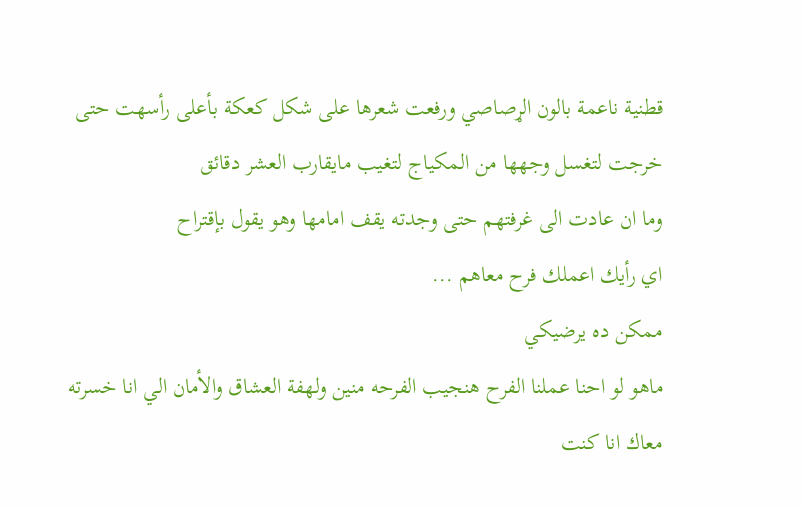قطنية ناعمة بالون الړصاصي ورفعت شعرها على شكل كعكة بأعلى رأسهت حتى خرجت لتغسل وجهها من المكياج لتغيب مايقارب العشر دقائق
وما ان عادت الى غرفتهم حتى وجدته يقف امامها وهو يقول بإقتراح
اي رأيك اعملك فرح معاهم ...
ممكن ده يرضيكي
ماهو لو احنا عملنا الفرح هنجيب الفرحه منين ولهفة العشاق والأمان الي انا خسرته معاك انا كنت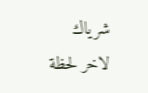شرياك لاخر لحظة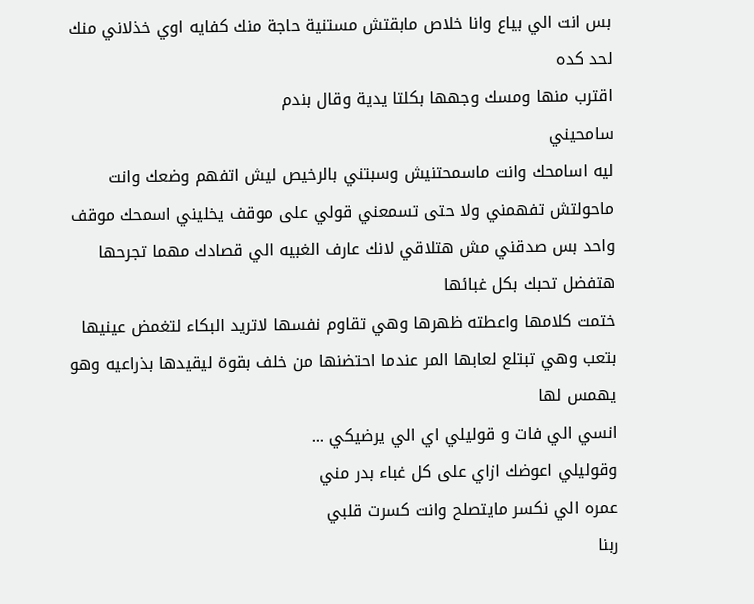بس انت الي بياع وانا خلاص مابقتش مستنية حاجة منك كفايه اوي خذلاني منك لحد كده
اقترب منها ومسك وجهها بكلتا يدية وقال بندم
سامحيني
ليه اسامحك وانت ماسمحتنيش وسبتني بالرخيص ليش اتفهم وضعك وانت ماحولتش تفهمني ولا حتى تسمعني قولي على موقف يخليني اسمحك موقف واحد بس صدقني مش هتلاقي لانك عارف الغبيه الي قصادك مهما تجرحها هتفضل تحبك بكل غبائها
ختمت كلامها واعطته ظهرها وهي تقاوم نفسها لاتريد البكاء لتغمض عينيها بتعب وهي تبتلع لعابها المر عندما احتضنها من خلف بقوة ليقيدها بذراعيه وهو يهمس لها
انسي الي فات و قوليلي اي الي يرضيكي ...
وقوليلي اعوضك ازاي على كل غباء بدر مني
عمره الي نكسر مايتصلح وانت كسرت قلبي
ربنا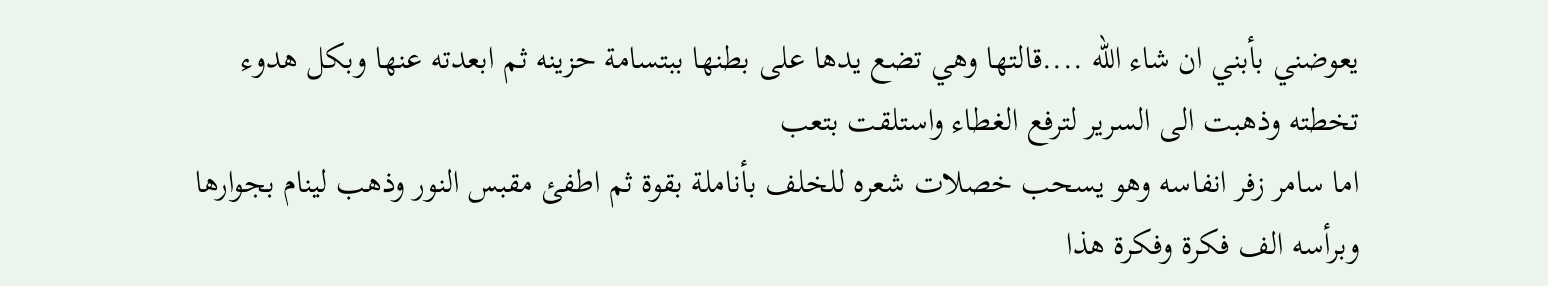يعوضني بأبني ان شاء الله ....قالتها وهي تضع يدها على بطنها ببتسامة حزينه ثم ابعدته عنها وبكل هدوء تخطته وذهبت الى السرير لترفع الغطاء واستلقت بتعب
اما سامر زفر انفاسه وهو يسحب خصلات شعره للخلف بأناملة بقوة ثم اطفئ مقبس النور وذهب لينام بجوارها وبرأسه الف فكرة وفكرة هذا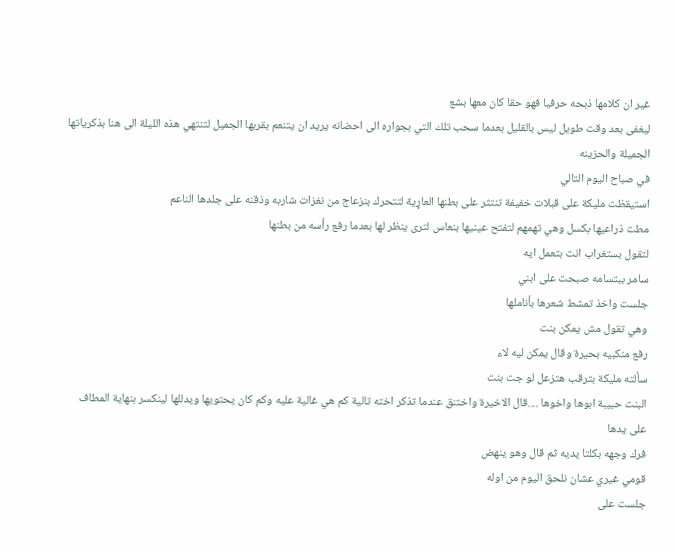غير ان كلامها ذبحه حرفيا فهو حقا كان معها بشع
ليغفى بعد وقت طويل ليس بالقليل بعدما سحب تلك التي بجواره الى احضانه يريد ان يتنعم بقربها الجميل لتنتهي هذه الليلة الى هنا بذكرياتها الجميلة والحزينه
في صباح اليوم التالي
استيقظت مليكة على قبلات خفيفة تنتثر على بطنها العاړية لتتحرك بنزعاج من نغزات شاربه وذقنه على جلدها الناعم
مطت ذراعيها بكسل وهي تهمهم لتفتح عينيها بنعاس لترى ينظر لها بعدما رفع رأسه من بطنها
لتقول بستغراب انت بتعمل ايه
سامر ببتسامه صبحت على ابني
جلست واخذ تمشط شعرها بأناملها
وهي تقول مش يمكن بنت
رفع منكبيه بحيرة وقال يمكن ليه لاء
سألته مليكة بترقب هتزعل لو جت بنت
البنت حبيبة ابوها واخوها ....قال الاخيرة واختنق عندما تذكر اخته تالية كم هي غالية عليه وكم كان يحتويها ويدللها لينكسر بنهاية المطاف على يدها
فرك وجهه بكلتا يديه ثم قال وهو ينهض
قومي غيري عشان نلحق اليوم من اوله
جلست على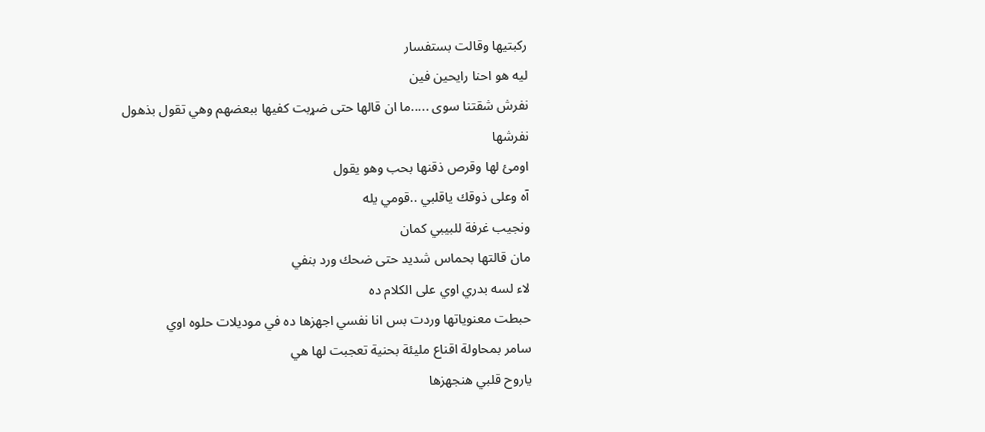ركبتيها وقالت بستفسار
ليه هو احنا رايحين فين
نفرش شقتنا سوى .....ما ان قالها حتى ضړبت كفيها ببعضهم وهي تقول بذهول
نفرشها
اومئ لها وقرص ذقنها بحب وهو يقول
آه وعلى ذوقك ياقلبي ..قومي يله
ونجيب غرفة للبيبي كمان
مان قالتها بحماس شديد حتى ضحك ورد بنفي
لاء لسه بدري اوي على الكلام ده
حبطت معنوياتها وردت بس انا نفسي اجهزها ده في موديلات حلوه اوي
سامر بمحاولة اقناع مليئة بحنية تعجبت لها هي
ياروح قلبي هنجهزها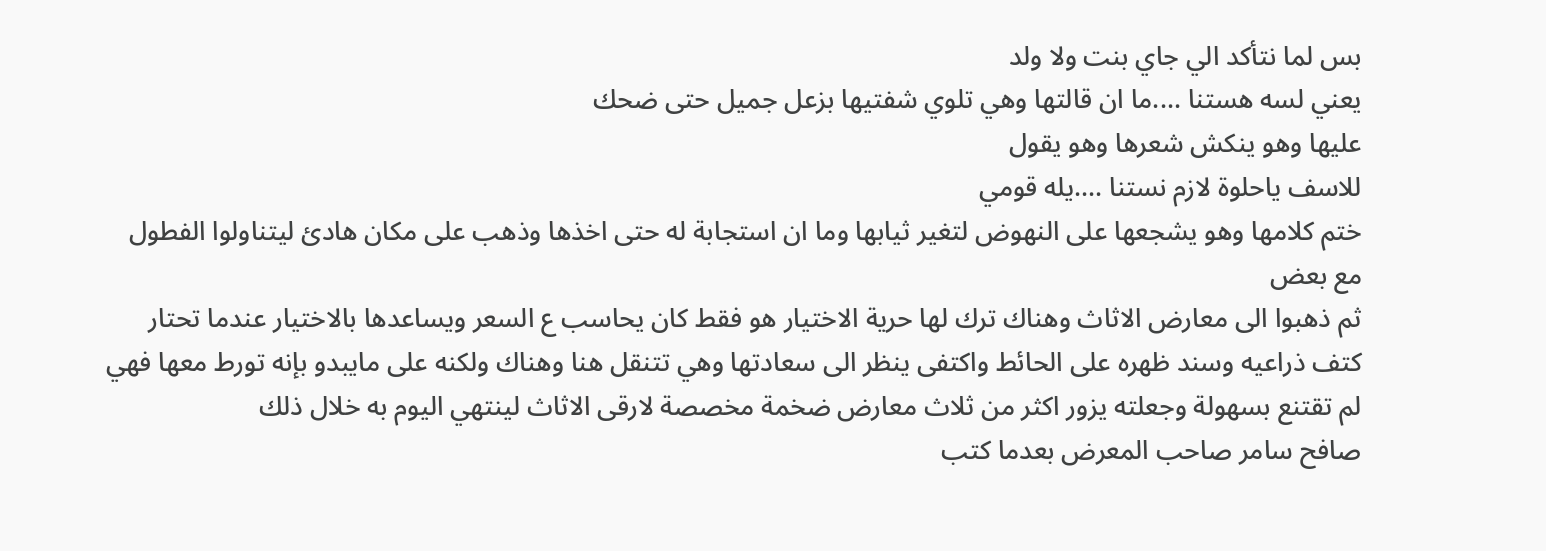بس لما نتأكد الي جاي بنت ولا ولد
يعني لسه هستنا ....ما ان قالتها وهي تلوي شفتيها بزعل جميل حتى ضحك
عليها وهو ينكش شعرها وهو يقول
للاسف ياحلوة لازم نستنا ....يله قومي
ختم كلامها وهو يشجعها على النهوض لتغير ثيابها وما ان استجابة له حتى اخذها وذهب على مكان هادئ ليتناولوا الفطول مع بعض
ثم ذهبوا الى معارض الاثاث وهناك ترك لها حرية الاختيار هو فقط كان يحاسب ع السعر ويساعدها بالاختيار عندما تحتار
كتف ذراعيه وسند ظهره على الحائط واكتفى ينظر الى سعادتها وهي تتنقل هنا وهناك ولكنه على مايبدو بإنه تورط معها فهي لم تقتنع بسهولة وجعلته يزور اكثر من ثلاث معارض ضخمة مخصصة لارقى الاثاث لينتهي اليوم به خلال ذلك
صافح سامر صاحب المعرض بعدما كتب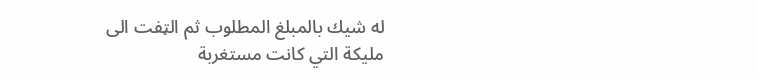له شيك بالمبلغ المطلوب ثم الټفت الى مليكة التي كانت مستغربة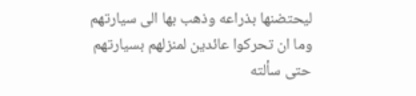ليحتضنها بذراعه وذهب بها الى سيارتهم
وما ان تحركوا عائدين لمنزلهم بسيارتهم
حتى سألته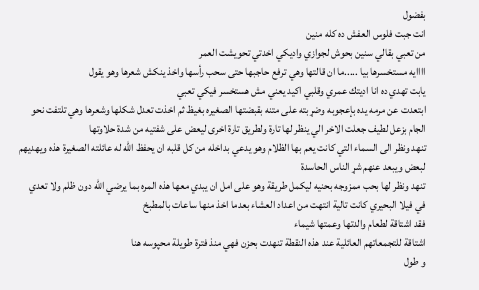بفضول
انت جبت فلوس العفش ده كله منين
من تعبي بقالي سنين بحوش لجوازي واديكي اخدتي تحويشت العمر
اااايه مستخسرها بيا .....ما ان قالتها وهي ترفع حاجبها حتى سحب رأسها واخذ ينكش شعرها وهو يقول
يابت تهدي ده انا اديتك عمري وقلبي اكيد يعني مش هستخسر فيكي تعبي
ابتعدت عن مرمه يده بإعجوبه وضړبته على متنه بقبضتها الصغيره بغيظ ثم اخذت تعدل شكلها وشعرها وهي تلتفت نحو الجام بزعل لطيف جعلت الاخر الي ينظر لها تارة ولطريق تارة اخرى ليعض على شفتيه من شدة حلاوتها
تنهد ونظر الى السماء التي كانت يعم بها الظلام وهو يدعي بداخله من كل قلبه ان يحفظ الله له عائلته الصغيرة هذه ويهديهم لبعض ويبعد عنهم شړ الناس الحاسدة
تنهد ونظر لها بحب ممزوجه بحنيه ليكمل طريقة وهو على امل ان يبدي معها هذه المره بما يرضي الله دون ظلم ولا تعدي
في فيلا البحيري كانت تالية انتهت من اعداد العشاء بعدما اخذ منها ساعات بالمطبخ
فقد اشتاقة لطعام والدتها وعمتها شيماء
اشتاقة للتجمعاتهم العائلية عند هذه النقطة تنهدت بحزن فهي منذ فترة طويلة محپوسه هنا
و طول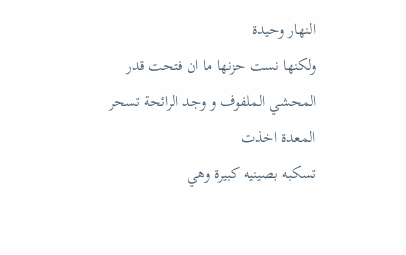النهار وحيدة
ولكنها نست حزنها ما ان فتحت قدر المحشي الملفوف و وجد الرائحة تسحر المعدة اخذت
تسكبه بصينيه كبيرة وهي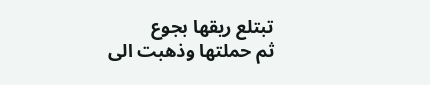تبتلع ريقها بجوع
ثم حملتها وذهبت الى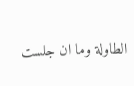الطاولة وما ان جلست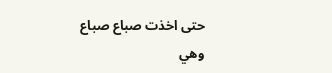حتى اخذت صباع صباع وهي